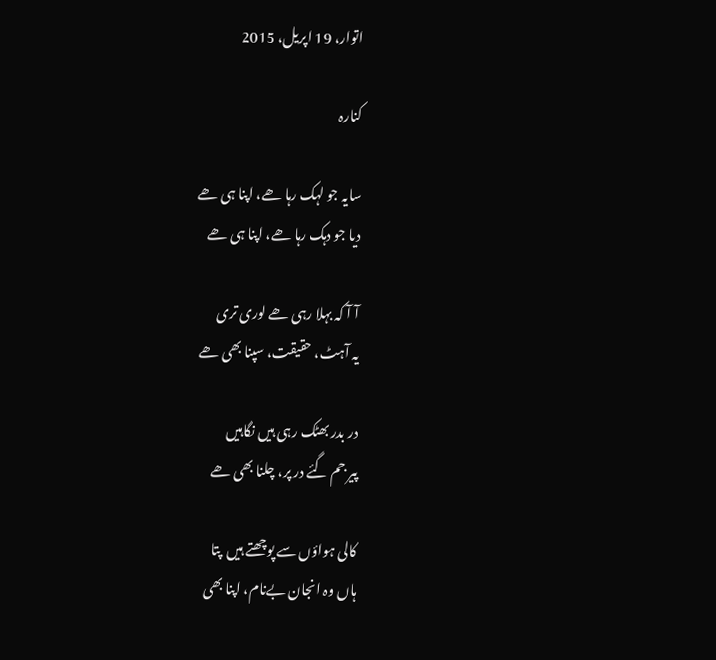اتوار، 19 اپریل، 2015

کنارہ

سایہ جو لہک رہا ھے، اپنا ہی ھے
دیا جو دہک رہا ھے، اپنا ہی ھے

آ آ کہ بہلا رہی ھے لوری تری
یہ آہٹ، حقیقت، سپنا بھی ھے

در بدر بھٹک رہی ہیں نگاہیں
پیر جم گئے در پر، چلنا بھی ھے

کالی ہواؤں سے پوچھتے ہیں  پتا
ہاں وہ انجان بےنام، اپنا بھی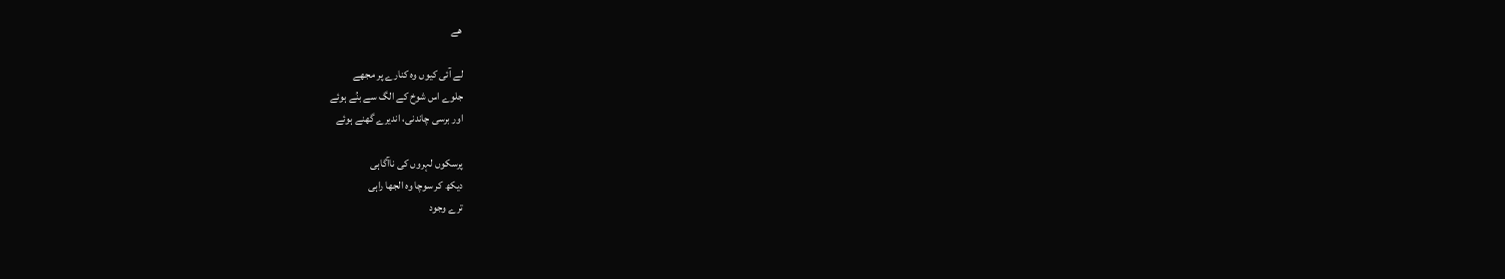ھے

لے آئی کیوں وہ کنارے پر مجھے
جلوے اس شوخ کے الگ سے بنُے ہوئے
اور برسی چاندنی، اندیرے گھنے ہوئے

پرسکوں لہروں کی ناآگاہی
دیکھ کر سوچا وہ الجھا راہی
ترے وجود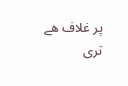پر غلاف ھے
تری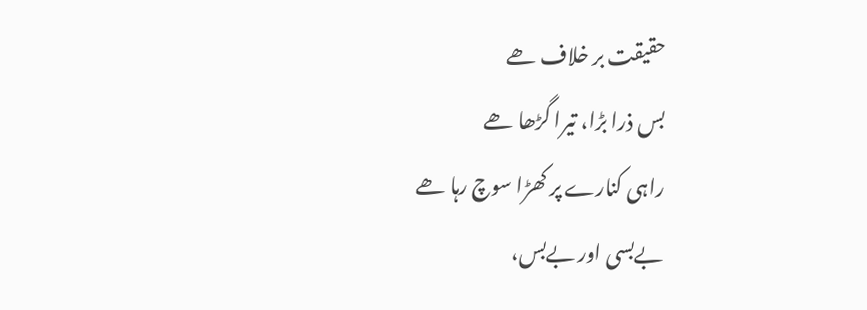حقیقت بر خلاف ھے
بس ذرا بڑا، تیرا گڑھا ھے
راہی کنارے پر کھڑا سوچ رہا ھے
بےبسی اور بےبس،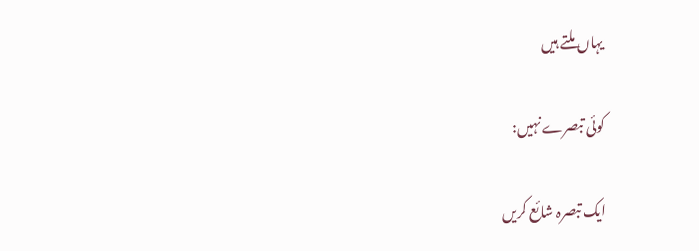یہاں ملتے ہیں

کوئی تبصرے نہیں:

ایک تبصرہ شائع کریں